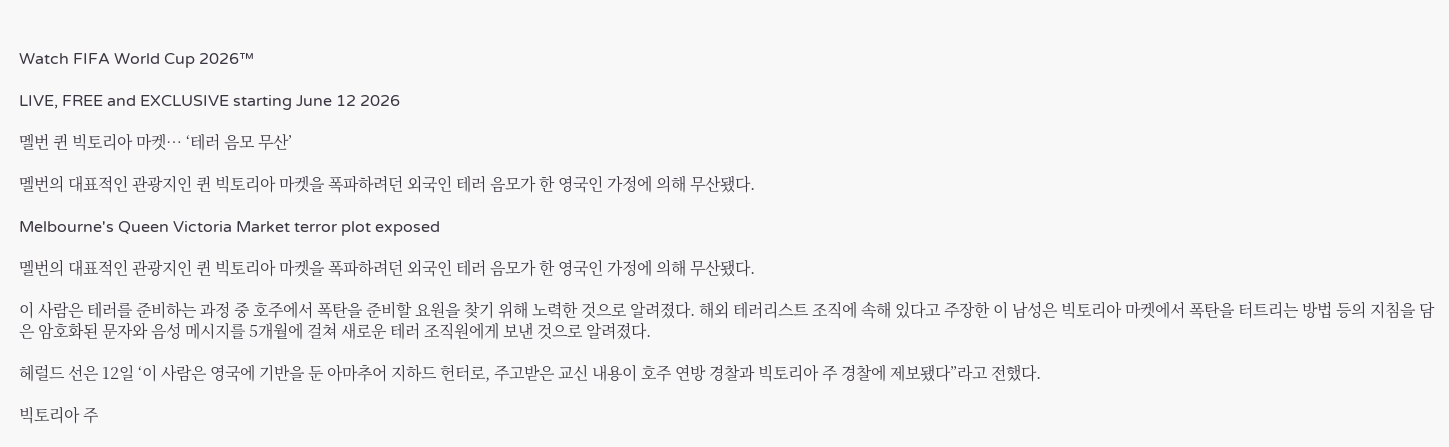Watch FIFA World Cup 2026™

LIVE, FREE and EXCLUSIVE starting June 12 2026

멜번 퀸 빅토리아 마켓… ‘테러 음모 무산’

멜번의 대표적인 관광지인 퀸 빅토리아 마켓을 폭파하려던 외국인 테러 음모가 한 영국인 가정에 의해 무산됐다.

Melbourne's Queen Victoria Market terror plot exposed

멜번의 대표적인 관광지인 퀸 빅토리아 마켓을 폭파하려던 외국인 테러 음모가 한 영국인 가정에 의해 무산됐다.

이 사람은 테러를 준비하는 과정 중 호주에서 폭탄을 준비할 요원을 찾기 위해 노력한 것으로 알려졌다. 해외 테러리스트 조직에 속해 있다고 주장한 이 남성은 빅토리아 마켓에서 폭탄을 터트리는 방법 등의 지침을 담은 암호화된 문자와 음성 메시지를 5개월에 걸쳐 새로운 테러 조직원에게 보낸 것으로 알려졌다.

헤럴드 선은 12일 ‘이 사람은 영국에 기반을 둔 아마추어 지하드 헌터로, 주고받은 교신 내용이 호주 연방 경찰과 빅토리아 주 경찰에 제보됐다”라고 전했다.

빅토리아 주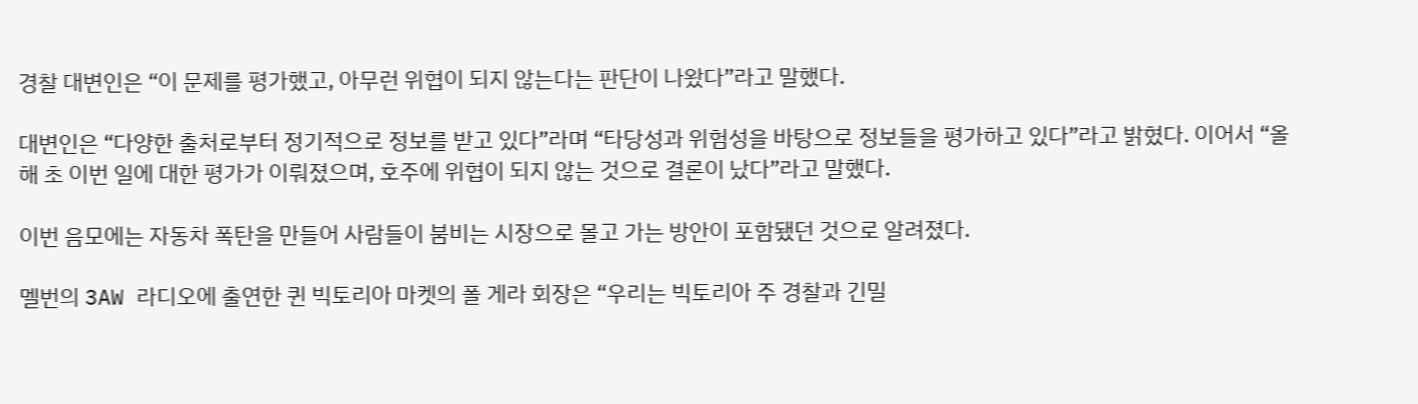경찰 대변인은 “이 문제를 평가했고, 아무런 위협이 되지 않는다는 판단이 나왔다”라고 말했다.

대변인은 “다양한 출처로부터 정기적으로 정보를 받고 있다”라며 “타당성과 위험성을 바탕으로 정보들을 평가하고 있다”라고 밝혔다. 이어서 “올해 초 이번 일에 대한 평가가 이뤄졌으며, 호주에 위협이 되지 않는 것으로 결론이 났다”라고 말했다.

이번 음모에는 자동차 폭탄을 만들어 사람들이 붐비는 시장으로 몰고 가는 방안이 포함됐던 것으로 알려졌다.

멜번의 3AW 라디오에 출연한 퀸 빅토리아 마켓의 폴 게라 회장은 “우리는 빅토리아 주 경찰과 긴밀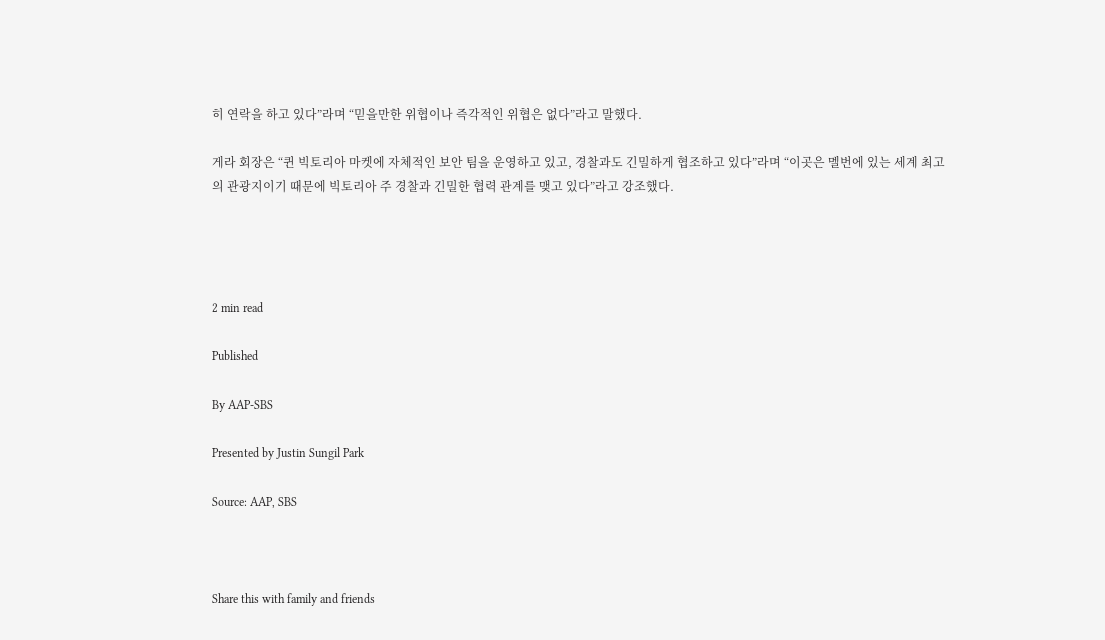히 연락을 하고 있다”라며 “믿을만한 위협이나 즉각적인 위협은 없다”라고 말했다.

게라 회장은 “퀸 빅토리아 마켓에 자체적인 보안 팀을 운영하고 있고, 경찰과도 긴밀하게 협조하고 있다”라며 “이곳은 멜번에 있는 세계 최고의 관광지이기 때문에 빅토리아 주 경찰과 긴밀한 협력 관계를 맺고 있다”라고 강조했다.




2 min read

Published

By AAP-SBS

Presented by Justin Sungil Park

Source: AAP, SBS



Share this with family and friends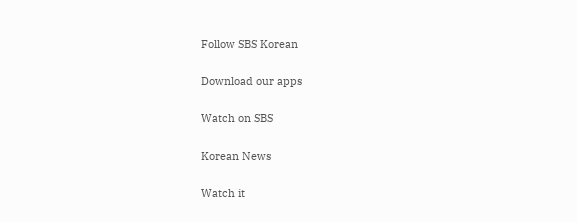Follow SBS Korean

Download our apps

Watch on SBS

Korean News

Watch it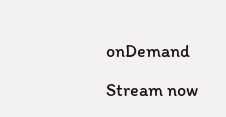onDemand

Stream now